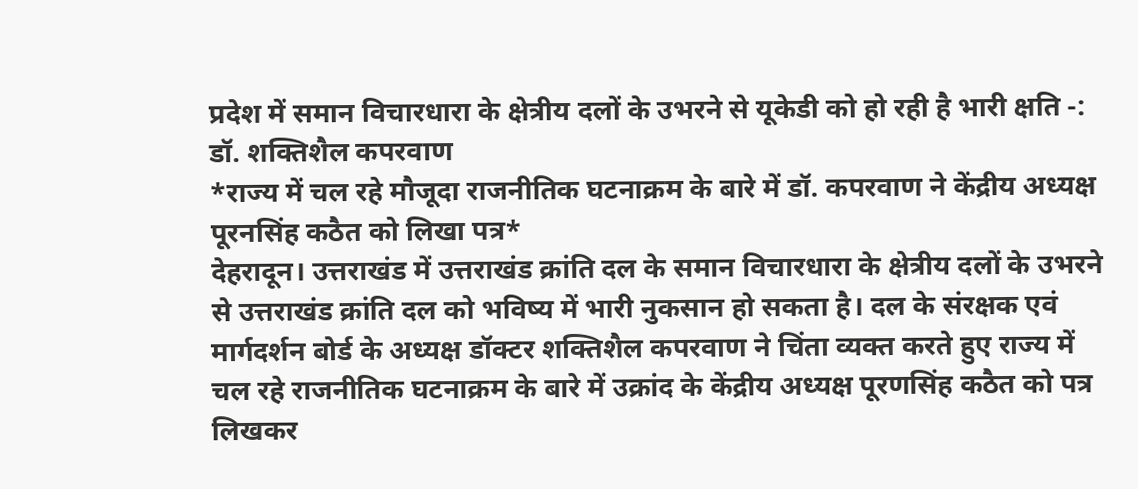प्रदेश में समान विचारधारा के क्षेत्रीय दलों के उभरने से यूकेडी को हो रही है भारी क्षति -: डॉ. शक्तिशैल कपरवाण
*राज्य में चल रहे मौजूदा राजनीतिक घटनाक्रम के बारे में डॉ. कपरवाण ने केंद्रीय अध्यक्ष पूरनसिंह कठैत को लिखा पत्र*
देहरादून। उत्तराखंड में उत्तराखंड क्रांति दल के समान विचारधारा के क्षेत्रीय दलों के उभरने से उत्तराखंड क्रांति दल को भविष्य में भारी नुकसान हो सकता है। दल के संरक्षक एवं मार्गदर्शन बोर्ड के अध्यक्ष डॉक्टर शक्तिशैल कपरवाण ने चिंता व्यक्त करते हुए राज्य में चल रहे राजनीतिक घटनाक्रम के बारे में उक्रांद के केंद्रीय अध्यक्ष पूरणसिंह कठैत को पत्र लिखकर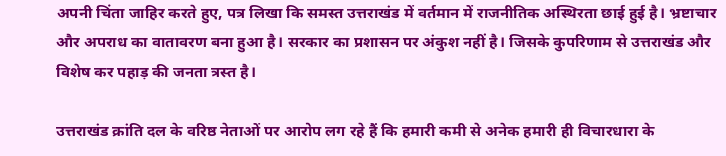अपनी चिंता जाहिर करते हुए, पत्र लिखा कि समस्त उत्तराखंड में वर्तमान में राजनीतिक अस्थिरता छाई हुई है। भ्रष्टाचार और अपराध का वातावरण बना हुआ है। सरकार का प्रशासन पर अंकुश नहीं है। जिसके कुपरिणाम से उत्तराखंड और विशेष कर पहाड़ की जनता त्रस्त है।

उत्तराखंड क्रांति दल के वरिष्ठ नेताओं पर आरोप लग रहे हैं कि हमारी कमी से अनेक हमारी ही विचारधारा के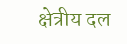क्षेत्रीय दल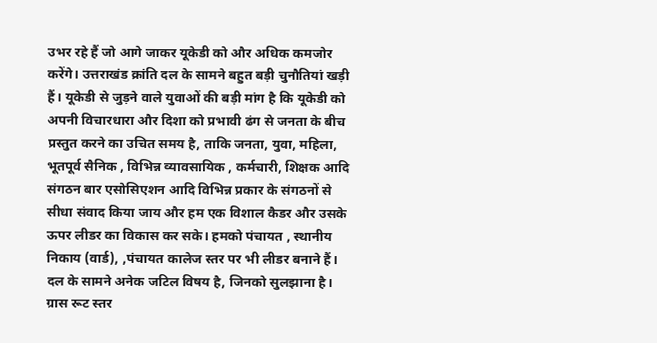उभर रहे हैं जो आगे जाकर यूकेडी को और अधिक कमजोर करेंगे। उत्तराखंड क्रांति दल के सामने बहुत बड़ी चुनौतियां खड़ी हैं। यूकेडी से जुड़ने वाले युवाओं की बड़ी मांग है कि यूकेडी को अपनी विचारधारा और दिशा को प्रभावी ढंग से जनता के बीच प्रस्तुत करने का उचित समय है, ताकि जनता, युवा, महिला, भूतपूर्व सैनिक , विभिन्न व्यावसायिक , कर्मचारी, शिक्षक आदि संगठन बार एसोसिएशन आदि विभिन्न प्रकार के संगठनों से सीधा संवाद किया जाय और हम एक विशाल कैडर और उसके ऊपर लीडर का विकास कर सके। हमको पंचायत , स्थानीय निकाय (वार्ड), ,पंचायत कालेज स्तर पर भी लीडर बनाने हैं। दल के सामने अनेक जटिल विषय है, जिनको सुलझाना है। ग्रास रूट स्तर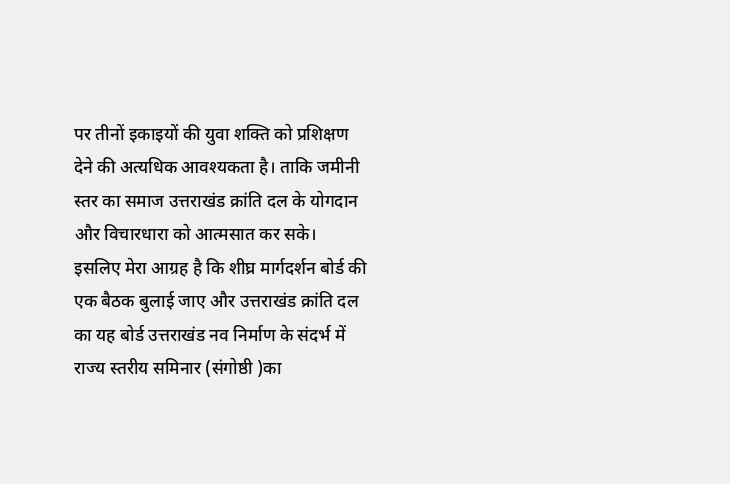पर तीनों इकाइयों की युवा शक्ति को प्रशिक्षण देने की अत्यधिक आवश्यकता है। ताकि जमीनी स्तर का समाज उत्तराखंड क्रांति दल के योगदान और विचारधारा को आत्मसात कर सके।
इसलिए मेरा आग्रह है कि शीघ्र मार्गदर्शन बोर्ड की एक बैठक बुलाई जाए और उत्तराखंड क्रांति दल का यह बोर्ड उत्तराखंड नव निर्माण के संदर्भ में राज्य स्तरीय समिनार (संगोष्ठी )का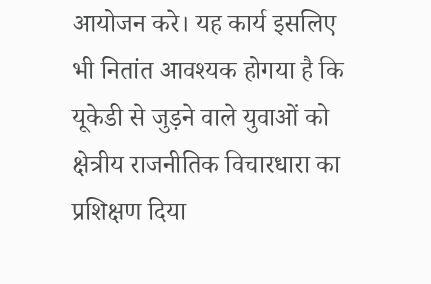आयोजन करे। यह कार्य इसलिए भी नितांत आवश्यक होगया है कि यूकेडी से जुड़ने वाले युवाओं को क्षेत्रीय राजनीतिक विचारधारा का प्रशिक्षण दिया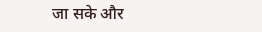जा सके और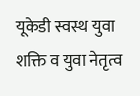यूकेडी स्वस्थ युवा शक्ति व युवा नेतृत्व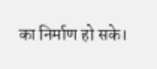का निर्माण हो सके।